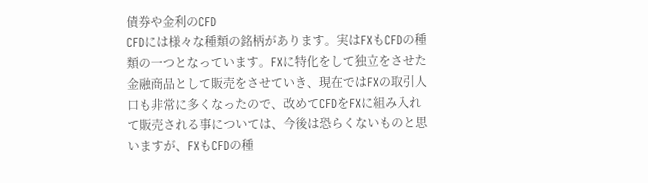債券や金利のCFD
CFDには様々な種類の銘柄があります。実はFXもCFDの種類の一つとなっています。FXに特化をして独立をさせた金融商品として販売をさせていき、現在ではFXの取引人口も非常に多くなったので、改めてCFDをFXに組み入れて販売される事については、今後は恐らくないものと思いますが、FXもCFDの種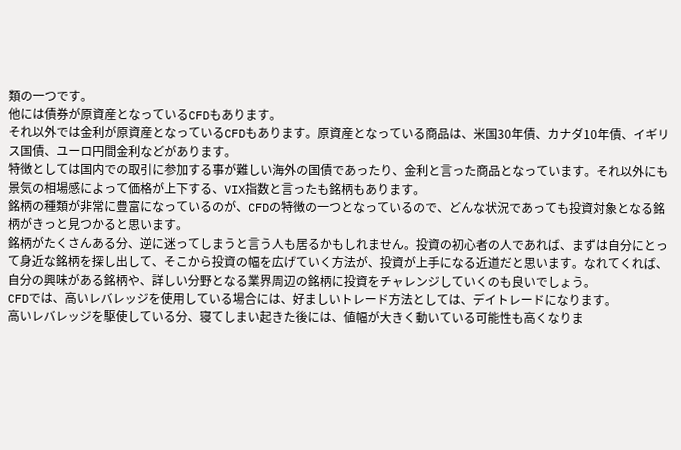類の一つです。
他には債券が原資産となっているCFDもあります。
それ以外では金利が原資産となっているCFDもあります。原資産となっている商品は、米国30年債、カナダ10年債、イギリス国債、ユーロ円間金利などがあります。
特徴としては国内での取引に参加する事が難しい海外の国債であったり、金利と言った商品となっています。それ以外にも景気の相場感によって価格が上下する、VIX指数と言ったも銘柄もあります。
銘柄の種類が非常に豊富になっているのが、CFDの特徴の一つとなっているので、どんな状況であっても投資対象となる銘柄がきっと見つかると思います。
銘柄がたくさんある分、逆に迷ってしまうと言う人も居るかもしれません。投資の初心者の人であれば、まずは自分にとって身近な銘柄を探し出して、そこから投資の幅を広げていく方法が、投資が上手になる近道だと思います。なれてくれば、自分の興味がある銘柄や、詳しい分野となる業界周辺の銘柄に投資をチャレンジしていくのも良いでしょう。
CFDでは、高いレバレッジを使用している場合には、好ましいトレード方法としては、デイトレードになります。
高いレバレッジを駆使している分、寝てしまい起きた後には、値幅が大きく動いている可能性も高くなりま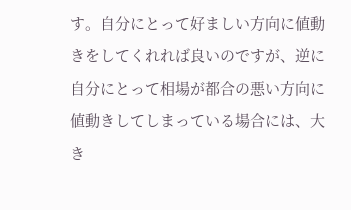す。自分にとって好ましい方向に値動きをしてくれれば良いのですが、逆に自分にとって相場が都合の悪い方向に値動きしてしまっている場合には、大き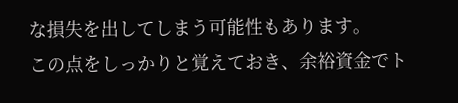な損失を出してしまう可能性もあります。
この点をしっかりと覚えておき、余裕資金でト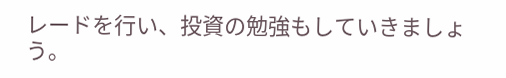レードを行い、投資の勉強もしていきましょう。